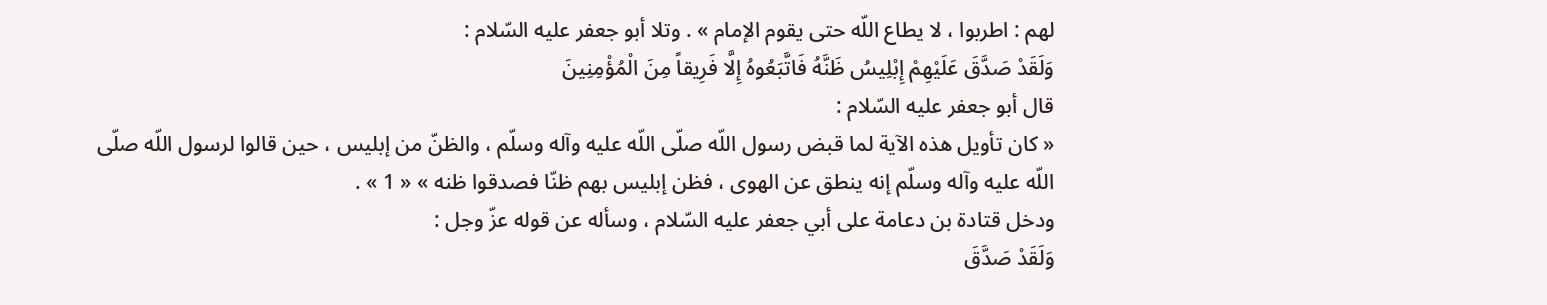لهم : اطربوا ، لا يطاع اللّه حتى يقوم الإمام » . وتلا أبو جعفر عليه السّلام :
وَلَقَدْ صَدَّقَ عَلَيْهِمْ إِبْلِيسُ ظَنَّهُ فَاتَّبَعُوهُ إِلَّا فَرِيقاً مِنَ الْمُؤْمِنِينَ
قال أبو جعفر عليه السّلام :
« كان تأويل هذه الآية لما قبض رسول اللّه صلّى اللّه عليه وآله وسلّم ، والظنّ من إبليس ، حين قالوا لرسول اللّه صلّى اللّه عليه وآله وسلّم إنه ينطق عن الهوى ، فظن إبليس بهم ظنّا فصدقوا ظنه » « 1 » .
ودخل قتادة بن دعامة على أبي جعفر عليه السّلام ، وسأله عن قوله عزّ وجل :
وَلَقَدْ صَدَّقَ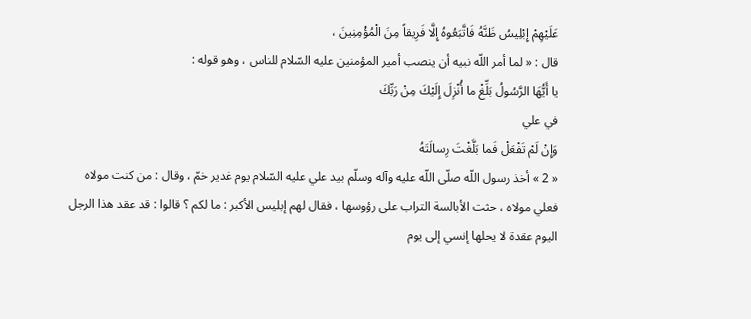عَلَيْهِمْ إِبْلِيسُ ظَنَّهُ فَاتَّبَعُوهُ إِلَّا فَرِيقاً مِنَ الْمُؤْمِنِينَ ،
قال : « لما أمر اللّه نبيه أن ينصب أمير المؤمنين عليه السّلام للناس ، وهو قوله :
يا أَيُّهَا الرَّسُولُ بَلِّغْ ما أُنْزِلَ إِلَيْكَ مِنْ رَبِّكَ
في علي
وَإِنْ لَمْ تَفْعَلْ فَما بَلَّغْتَ رِسالَتَهُ
« 2 » أخذ رسول اللّه صلّى اللّه عليه وآله وسلّم بيد علي عليه السّلام يوم غدير خمّ ، وقال : من كنت مولاه فعلي مولاه ، حثت الأبالسة التراب على رؤوسها ، فقال لهم إبليس الأكبر : ما لكم ؟ قالوا : قد عقد هذا الرجل اليوم عقدة لا يحلها إنسي إلى يوم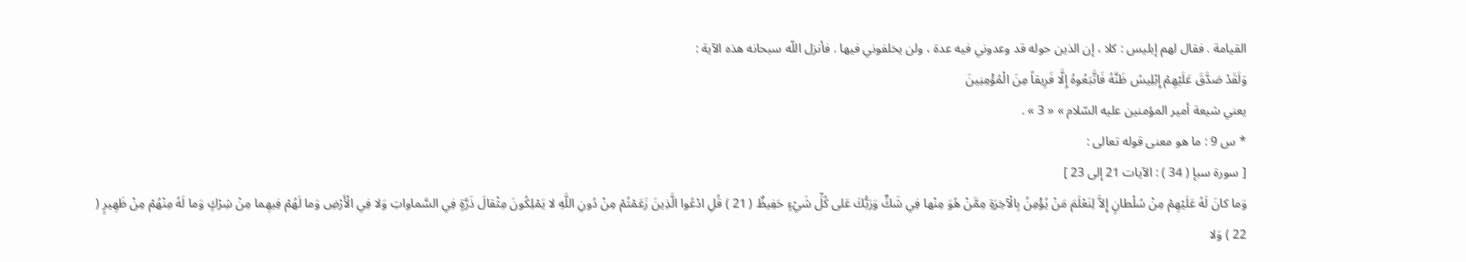القيامة . فقال لهم إبليس : كلا ، إن الذين حوله قد وعدوني فيه عدة ، ولن يخلفوني فيها . فأنزل اللّه سبحانه هذه الآية :
وَلَقَدْ صَدَّقَ عَلَيْهِمْ إِبْلِيسُ ظَنَّهُ فَاتَّبَعُوهُ إِلَّا فَرِيقاً مِنَ الْمُؤْمِنِينَ
يعني شيعة أمير المؤمنين عليه السّلام » « 3 » .
* س 9 : ما هو معنى قوله تعالى :
[ سورة سبإ ( 34 ) : الآيات 21 إلى 23 ]
وَما كانَ لَهُ عَلَيْهِمْ مِنْ سُلْطانٍ إِلاَّ لِنَعْلَمَ مَنْ يُؤْمِنُ بِالْآخِرَةِ مِمَّنْ هُوَ مِنْها فِي شَكٍّ وَرَبُّكَ عَلى كُلِّ شَيْءٍ حَفِيظٌ ( 21 ) قُلِ ادْعُوا الَّذِينَ زَعَمْتُمْ مِنْ دُونِ اللَّهِ لا يَمْلِكُونَ مِثْقالَ ذَرَّةٍ فِي السَّماواتِ وَلا فِي الْأَرْضِ وَما لَهُمْ فِيهِما مِنْ شِرْكٍ وَما لَهُ مِنْهُمْ مِنْ ظَهِيرٍ ( 22 ) وَلا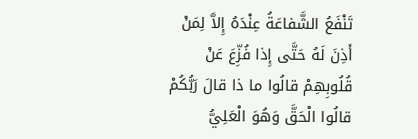تَنْفَعُ الشَّفاعَةُ عِنْدَهُ إِلاَّ لِمَنْ أَذِنَ لَهُ حَتَّى إِذا فُزِّعَ عَنْ قُلُوبِهِمْ قالُوا ما ذا قالَ رَبُّكُمْ قالُوا الْحَقَّ وَهُوَ الْعَلِيُّ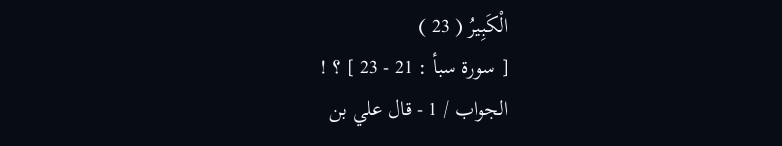الْكَبِيرُ ( 23 )
[ سورة سبأ : 21 - 23 ] ؟ !
الجواب / 1 - قال علي بن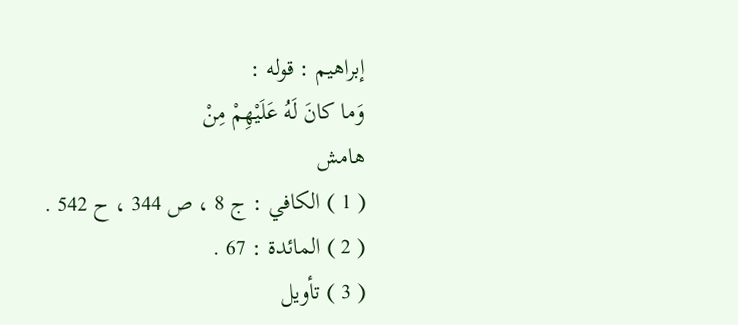إبراهيم : قوله :
وَما كانَ لَهُ عَلَيْهِمْ مِنْ
هامش
( 1 ) الكافي : ج 8 ، ص 344 ، ح 542 .
( 2 ) المائدة : 67 .
( 3 ) تأويل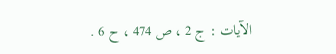الآيات : ج 2 ، ص 474 ، ح 6 .